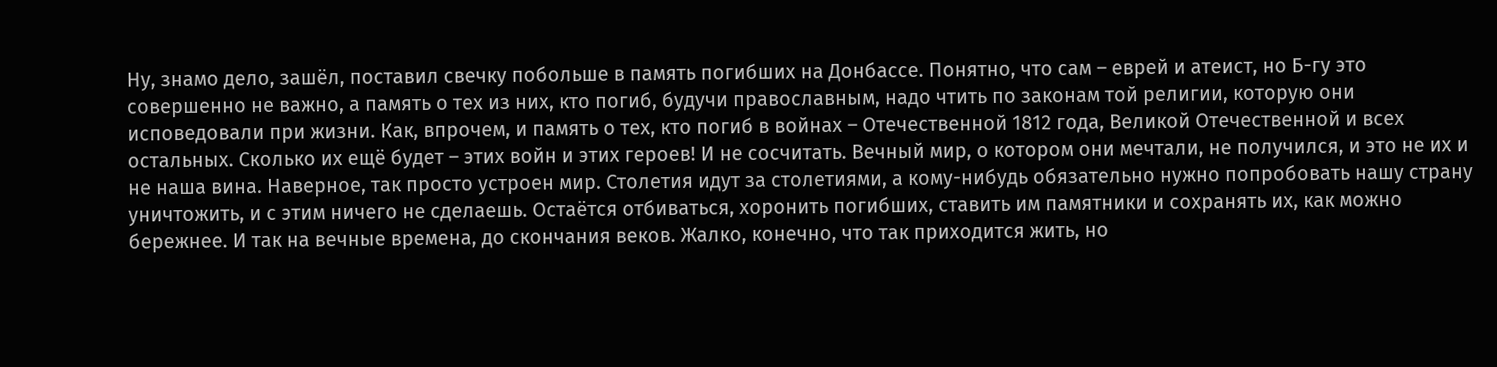Ну, знамо дело, зашёл, поставил свечку побольше в память погибших на Донбассе. Понятно, что сам – еврей и атеист, но Б-гу это совершенно не важно, а память о тех из них, кто погиб, будучи православным, надо чтить по законам той религии, которую они исповедовали при жизни. Как, впрочем, и память о тех, кто погиб в войнах – Отечественной 1812 года, Великой Отечественной и всех остальных. Сколько их ещё будет – этих войн и этих героев! И не сосчитать. Вечный мир, о котором они мечтали, не получился, и это не их и не наша вина. Наверное, так просто устроен мир. Столетия идут за столетиями, а кому-нибудь обязательно нужно попробовать нашу страну уничтожить, и с этим ничего не сделаешь. Остаётся отбиваться, хоронить погибших, ставить им памятники и сохранять их, как можно бережнее. И так на вечные времена, до скончания веков. Жалко, конечно, что так приходится жить, но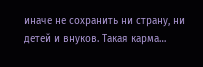иначе не сохранить ни страну, ни детей и внуков. Такая карма…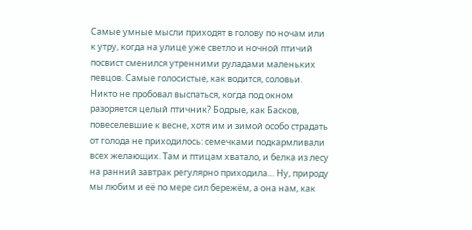Самые умные мысли приходят в голову по ночам или к утру, когда на улице уже светло и ночной птичий посвист сменился утренними руладами маленьких певцов. Самые голосистые, как водится, соловьи. Никто не пробовал выспаться, когда под окном разоряется целый птичник? Бодрые, как Басков, повеселевшие к весне, хотя им и зимой особо страдать от голода не приходилось: семечками подкармливали всех желающих. Там и птицам хватало, и белка из лесу на ранний завтрак регулярно приходила… Ну, природу мы любим и её по мере сил бережём, а она нам, как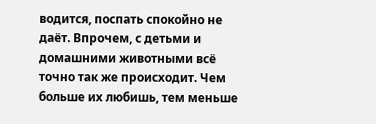водится, поспать спокойно не даёт. Впрочем, с детьми и домашними животными всё точно так же происходит. Чем больше их любишь, тем меньше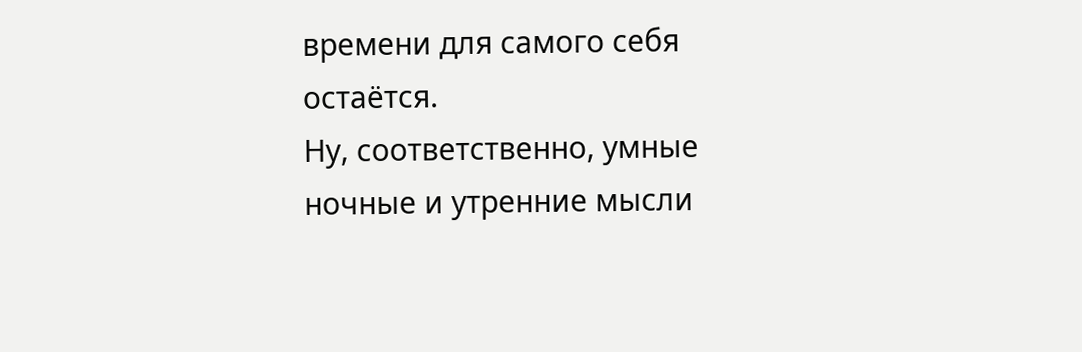времени для самого себя остаётся.
Ну, соответственно, умные ночные и утренние мысли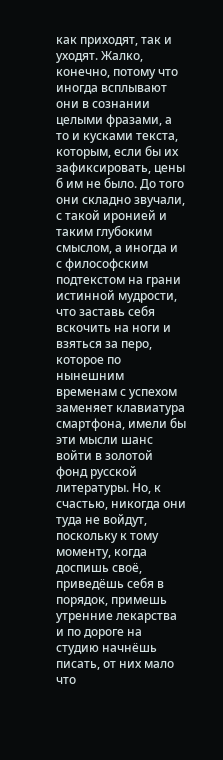как приходят, так и уходят. Жалко, конечно, потому что иногда всплывают они в сознании целыми фразами, а то и кусками текста, которым, если бы их зафиксировать, цены б им не было. До того они складно звучали, с такой иронией и таким глубоким смыслом, а иногда и с философским подтекстом на грани истинной мудрости, что заставь себя вскочить на ноги и взяться за перо, которое по нынешним временам с успехом заменяет клавиатура смартфона, имели бы эти мысли шанс войти в золотой фонд русской литературы. Но, к счастью, никогда они туда не войдут, поскольку к тому моменту, когда доспишь своё, приведёшь себя в порядок, примешь утренние лекарства и по дороге на студию начнёшь писать, от них мало что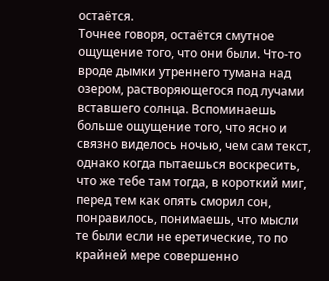остаётся.
Точнее говоря, остаётся смутное ощущение того, что они были. Что-то вроде дымки утреннего тумана над озером, растворяющегося под лучами вставшего солнца. Вспоминаешь больше ощущение того, что ясно и связно виделось ночью, чем сам текст, однако когда пытаешься воскресить, что же тебе там тогда, в короткий миг, перед тем как опять сморил сон, понравилось, понимаешь, что мысли те были если не еретические, то по крайней мере совершенно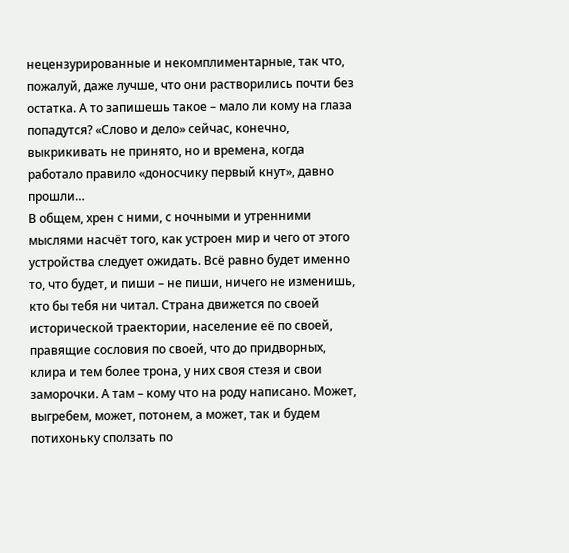нецензурированные и некомплиментарные, так что, пожалуй, даже лучше, что они растворились почти без остатка. А то запишешь такое – мало ли кому на глаза попадутся? «Слово и дело» сейчас, конечно, выкрикивать не принято, но и времена, когда работало правило «доносчику первый кнут», давно прошли…
В общем, хрен с ними, с ночными и утренними мыслями насчёт того, как устроен мир и чего от этого устройства следует ожидать. Всё равно будет именно то, что будет, и пиши – не пиши, ничего не изменишь, кто бы тебя ни читал. Страна движется по своей исторической траектории, население её по своей, правящие сословия по своей, что до придворных, клира и тем более трона, у них своя стезя и свои заморочки. А там – кому что на роду написано. Может, выгребем, может, потонем, а может, так и будем потихоньку сползать по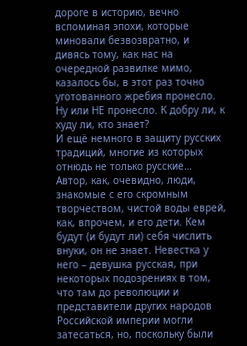дороге в историю, вечно вспоминая эпохи, которые миновали безвозвратно, и дивясь тому, как нас на очередной развилке мимо, казалось бы, в этот раз точно уготованного жребия пронесло. Ну или НЕ пронесло. К добру ли, к худу ли, кто знает?
И ещё немного в защиту русских традиций, многие из которых отнюдь не только русские… Автор, как, очевидно, люди, знакомые с его скромным творчеством, чистой воды еврей, как, впрочем, и его дети. Кем будут (и будут ли) себя числить внуки, он не знает. Невестка у него – девушка русская, при некоторых подозрениях в том, что там до революции и представители других народов Российской империи могли затесаться, но, поскольку были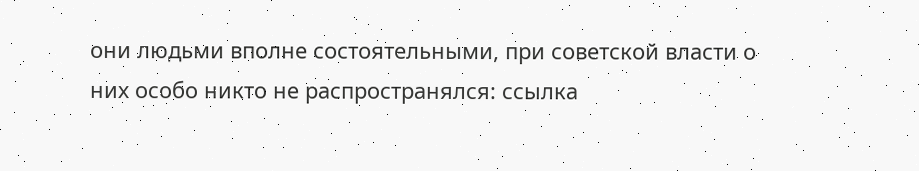они людьми вполне состоятельными, при советской власти о них особо никто не распространялся: ссылка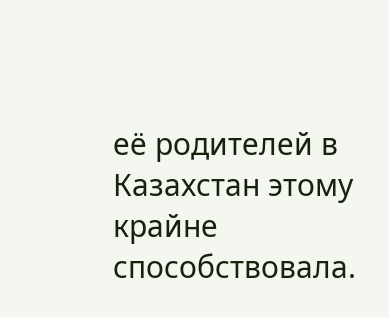её родителей в Казахстан этому крайне способствовала.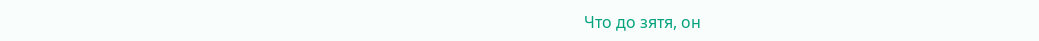Что до зятя, он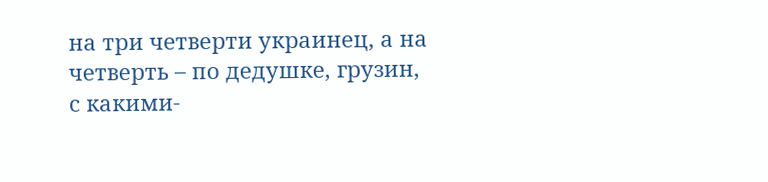на три четверти украинец, а на четверть – по дедушке, грузин, с какими-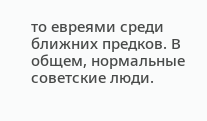то евреями среди ближних предков. В общем, нормальные советские люди.